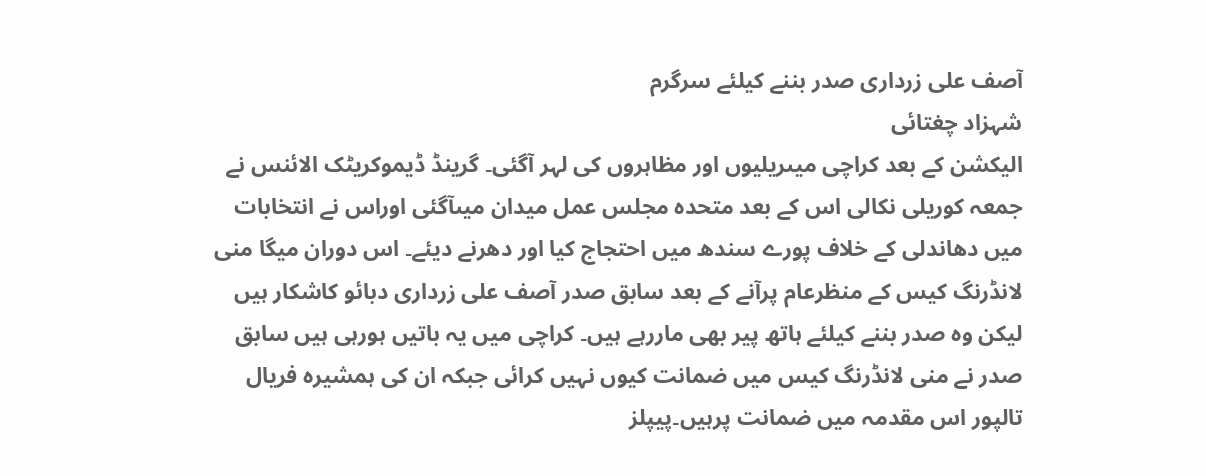آصف علی زرداری صدر بننے کیلئے سرگرم
شہزاد چغتائی
الیکشن کے بعد کراچی میںریلیوں اور مظاہروں کی لہر آگئی۔ گرینڈ ڈیموکریٹک الائنس نے جمعہ کوریلی نکالی اس کے بعد متحدہ مجلس عمل میدان میںآگئی اوراس نے انتخابات میں دھاندلی کے خلاف پورے سندھ میں احتجاج کیا اور دھرنے دیئے۔ اس دوران میگا منی لانڈرنگ کیس کے منظرعام پرآنے کے بعد سابق صدر آصف علی زرداری دبائو کاشکار ہیں لیکن وہ صدر بننے کیلئے ہاتھ پیر بھی ماررہے ہیں۔ کراچی میں یہ باتیں ہورہی ہیں سابق صدر نے منی لانڈرنگ کیس میں ضمانت کیوں نہیں کرائی جبکہ ان کی ہمشیرہ فریال تالپور اس مقدمہ میں ضمانت پرہیں۔پیپلز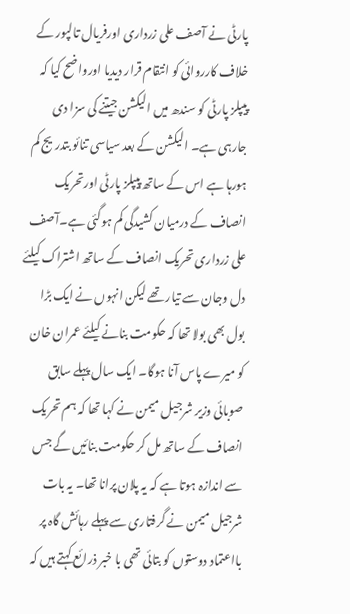پارٹی نے آصف علی زرداری اورفریال تالپور کے خلاف کارروائی کو انتقام قرار دیدیا اورواضح کیا کہ پیپلز پارٹی کو سندھ میں الیکشن جیتنے کی سزا دی جارہی ہے۔ الیکشن کے بعد سیاسی تنائو بتدریج کم ہورہا ہے اس کے ساتھ پیپلز پارٹی اورتحریک انصاف کے درمیان کشیدگی کم ہوگئی ہے۔آصف علی زرداری تحریک انصاف کے ساتھ اشتراک کیلئے دل وجان سے تیار تھے لیکن انہوں نے ایک بڑا بول بھی بولا تھا کہ حکومت بنانے کیلئے عمران خان کو میرے پاس آنا ہوگا۔ ایک سال پہلے سابق صوبائی وزیر شرجیل میمن نے کہا تھا کہ ہم تحریک انصاف کے ساتھ مل کر حکومت بنائیں گے جس سے اندازہ ہوتا ہے کہ یہ پلان پرانا تھا۔ یہ بات شرجیل میمن نے گرفتاری سے پہلے رہائش گاہ پر بااعتماد دوستوں کو بتائی تھی با خبر ذرائع کہتے ہیں کہ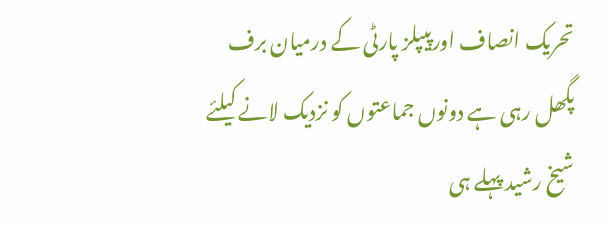تحریک انصاف اورپیپلز پارٹی کے درمیان برف پگھل رہی ہے دونوں جماعتوں کو نزدیک لانے کیلئے شیخ رشید پہلے ہی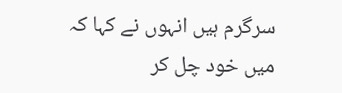سرگرم ہیں انہوں نے کہا کہ میں خود چل کر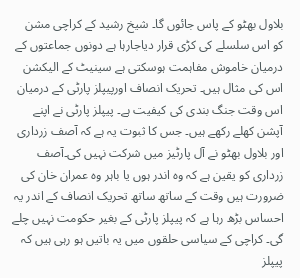بلاول بھٹو کے پاس جائوں گا۔ شیخ رشید کے کراچی مشن کو اس سلسلے کی کڑی قرار دیاجارہا ہے دونوں جماعتوں کے درمیان خاموش مفاہمت ہوسکتی ہے سینیٹ کے الیکشن اس کی مثال ہیں۔ تحریک انصاف اورپیپلز پارٹی کے درمیان اس وقت جنگ بندی کی کیفیت ہے۔ پیپلز پارٹی نے اپنے آپشن کھلے رکھے ہیں۔ جس کا ثبوت یہ ہے کہ آصف زرداری اور بلاول بھٹو نے آل پارٹیز میں شرکت نہیں کی۔آصف زرداری کو یقین ہے کہ وہ اندر ہوں یا باہر وہ عمران خان کی ضرورت ہیں وقت کے ساتھ ساتھ تحریک انصاف کے اندر یہ احساس بڑھ رہا ہے کہ پیپلز پارٹی کے بغیر حکومت نہیں چلے گی۔ کراچی کے سیاسی حلقوں میں یہ باتیں ہو رہی ہیں کہ پیپلز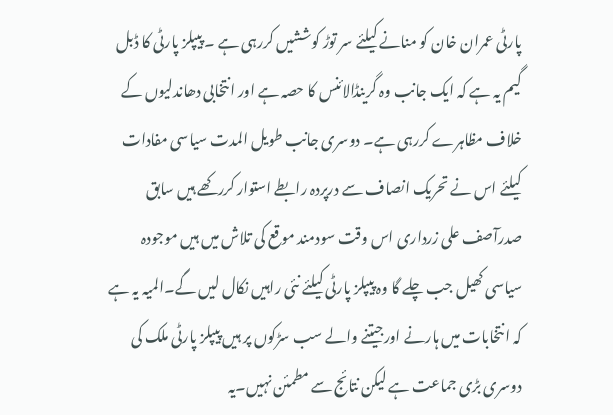پارٹی عمران خان کو منانے کیلئے سر توڑ کوششیں کررہی ہے ۔ پیپلز پارٹی کا ڈبل گیم یہ ہے کہ ایک جانب وہ گرینڈالائنس کا حصہ ہے اور انتخابی دھاندلیوں کے خلاف مظاہرے کررہی ہے۔ دوسری جانب طویل المدت سیاسی مفادات کیلئے اس نے تحریک انصاف سے درپردہ رابطے استوار کررکھے ہیں سابق صدرآصف علی زرداری اس وقت سودمند موقع کی تلاش میں ہیں موجودہ سیاسی کھیل جب چلے گا وہ پیپلز پارٹی کیلئے نئی راہیں نکال لیں گے۔المیہ یہ ہے کہ انتخابات میں ہارنے اورجیتنے والے سب سڑکوں پر ہیں پیپلز پارٹی ملک کی دوسری بڑی جماعت ہے لیکن نتائج سے مطمئن نہیں۔یہ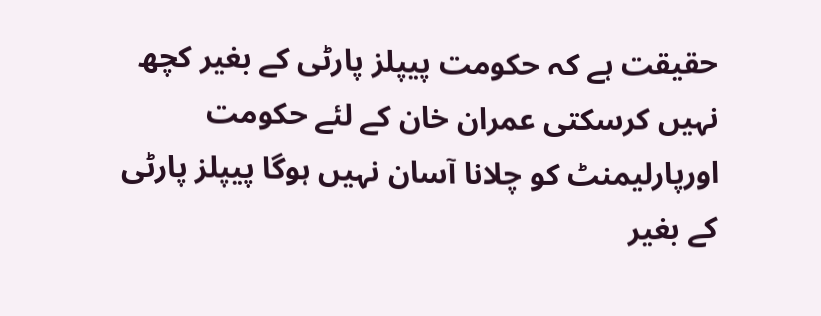حقیقت ہے کہ حکومت پیپلز پارٹی کے بغیر کچھ نہیں کرسکتی عمران خان کے لئے حکومت اورپارلیمنٹ کو چلانا آسان نہیں ہوگا پیپلز پارٹی کے بغیر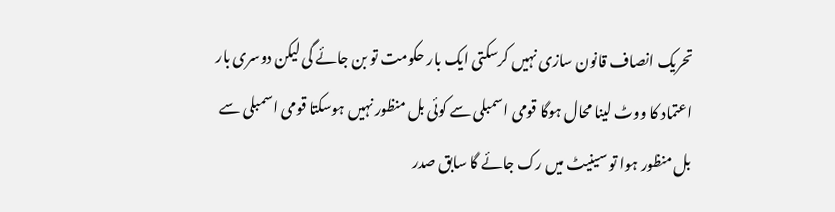تحریک انصاف قانون سازی نہیں کرسکتی ایک بار حکومت تو بن جائے گی لیکن دوسری بار اعتماد کا ووٹ لینا محال ہوگا قومی اسمبلی سے کوئی بل منظور نہیں ہوسکتا قومی اسمبلی سے بل منظور ہوا تو سینیٹ میں رک جائے گا سابق صدر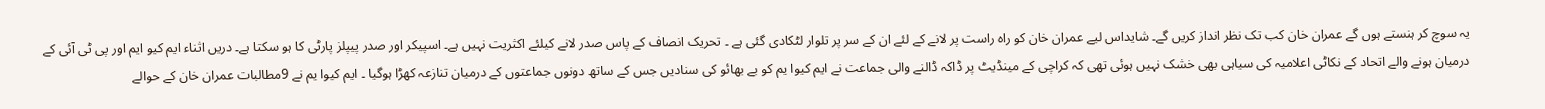یہ سوچ کر ہنستے ہوں گے عمران خان کب تک نظر انداز کریں گے۔ شایداس لیے عمران خان کو راہ راست پر لانے کے لئے ان کے سر پر تلوار لٹکادی گئی ہے ۔ تحریک انصاف کے پاس صدر لانے کیلئے اکثریت نہیں ہے۔ اسپیکر اور صدر پیپلز پارٹی کا ہو سکتا ہے۔ دریں اثناء ایم کیو ایم اور پی ٹی آئی کے درمیان ہونے والے اتحاد کے نکاٹی اعلامیہ کی سیاہی بھی خشک نہیں ہوئی تھی کہ کراچی کے مینڈیٹ پر ڈاکہ ڈالنے والی جماعت نے ایم کیوا یم کو بے بھائو کی سنادیں جس کے ساتھ دونوں جماعتوں کے درمیان تنازعہ کھڑا ہوگیا ۔ ایم کیوا یم نے 9مطالبات عمران خان کے حوالے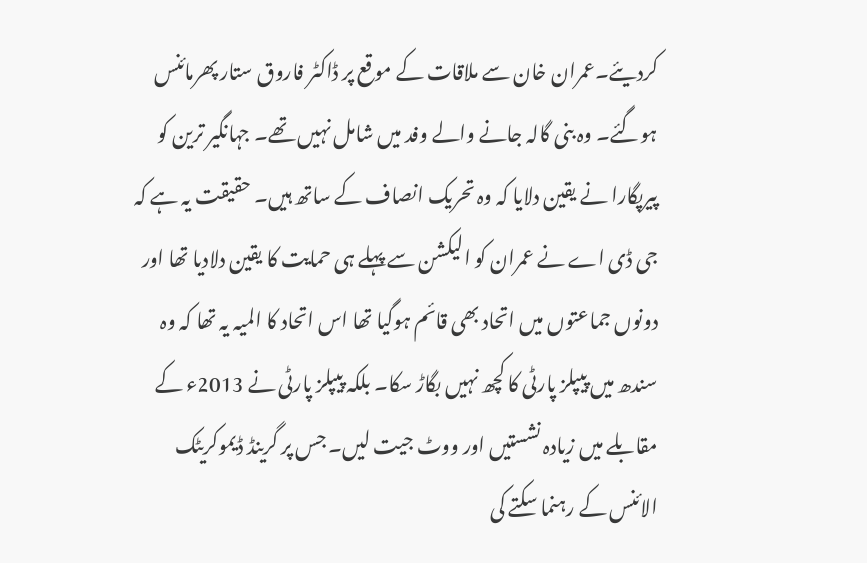کردیئے۔عمران خان سے ملاقات کے موقع پر ڈاکٹر فاروق ستار پھرمائنس ہوگئے۔ وہ بنی گالہ جانے والے وفد میں شامل نہیں تھے۔ جہانگیر ترین کو پیرپگارا نے یقین دلایا کہ وہ تحریک انصاف کے ساتھ ہیں۔ حقیقت یہ ہے کہ جی ڈی اے نے عمران کو الیکشن سے پہلے ہی حمایت کا یقین دلادیا تھا اور دونوں جماعتوں میں اتحاد بھی قائم ہوگیا تھا اس اتحاد کا المیہ یہ تھا کہ وہ سندھ میں پیپلز پارٹی کا کچھ نہیں بگاڑ سکا۔ بلکہ پیپلز پارٹی نے 2013ء کے مقابلے میں زیادہ نشستیں اور ووٹ جیت لیں۔ جس پر گرینڈ ڈیموکریٹک الائنس کے رہنما سکتے کی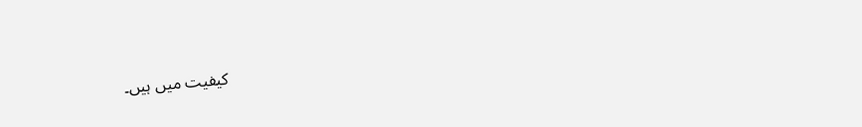کیفیت میں ہیں۔